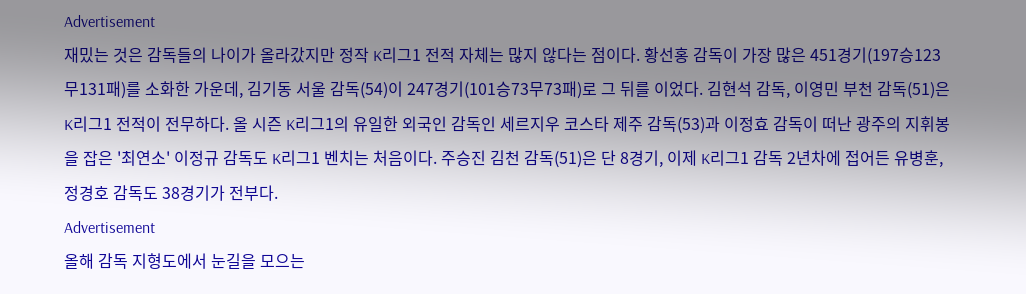Advertisement
재밌는 것은 감독들의 나이가 올라갔지만 정작 K리그1 전적 자체는 많지 않다는 점이다. 황선홍 감독이 가장 많은 451경기(197승123무131패)를 소화한 가운데, 김기동 서울 감독(54)이 247경기(101승73무73패)로 그 뒤를 이었다. 김현석 감독, 이영민 부천 감독(51)은 K리그1 전적이 전무하다. 올 시즌 K리그1의 유일한 외국인 감독인 세르지우 코스타 제주 감독(53)과 이정효 감독이 떠난 광주의 지휘봉을 잡은 '최연소' 이정규 감독도 K리그1 벤치는 처음이다. 주승진 김천 감독(51)은 단 8경기, 이제 K리그1 감독 2년차에 접어든 유병훈, 정경호 감독도 38경기가 전부다.
Advertisement
올해 감독 지형도에서 눈길을 모으는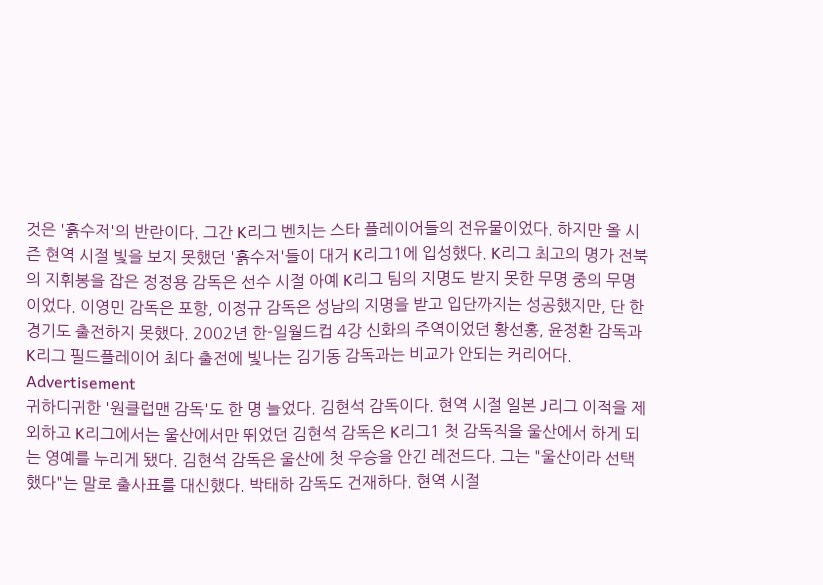것은 '흙수저'의 반란이다. 그간 K리그 벤치는 스타 플레이어들의 전유물이었다. 하지만 올 시즌 현역 시절 빛을 보지 못했던 '흙수저'들이 대거 K리그1에 입성했다. K리그 최고의 명가 전북의 지휘봉을 잡은 정정용 감독은 선수 시절 아예 K리그 팀의 지명도 받지 못한 무명 중의 무명이었다. 이영민 감독은 포항, 이정규 감독은 성남의 지명을 받고 입단까지는 성공했지만, 단 한 경기도 출전하지 못했다. 2002년 한-일월드컵 4강 신화의 주역이었던 황선홍, 윤정환 감독과 K리그 필드플레이어 최다 출전에 빛나는 김기동 감독과는 비교가 안되는 커리어다.
Advertisement
귀하디귀한 '원클럽맨 감독'도 한 명 늘었다. 김현석 감독이다. 현역 시절 일본 J리그 이적을 제외하고 K리그에서는 울산에서만 뛰었던 김현석 감독은 K리그1 첫 감독직을 울산에서 하게 되는 영예를 누리게 됐다. 김현석 감독은 울산에 첫 우승을 안긴 레전드다. 그는 "울산이라 선택했다"는 말로 출사표를 대신했다. 박태하 감독도 건재하다. 현역 시절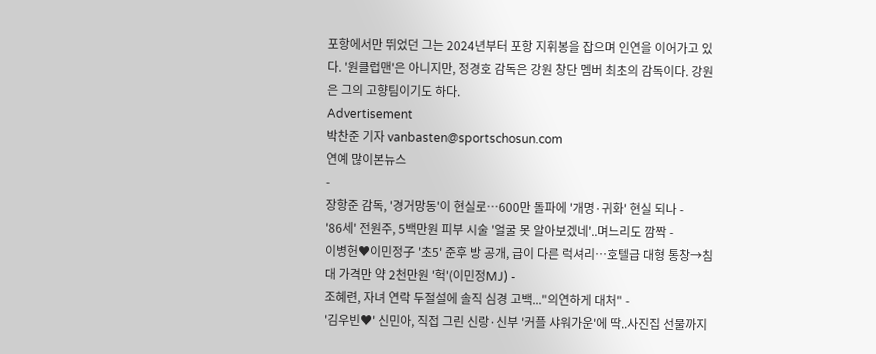포항에서만 뛰었던 그는 2024년부터 포항 지휘봉을 잡으며 인연을 이어가고 있다. '원클럽맨'은 아니지만, 정경호 감독은 강원 창단 멤버 최초의 감독이다. 강원은 그의 고향팀이기도 하다.
Advertisement
박찬준 기자 vanbasten@sportschosun.com
연예 많이본뉴스
-
장항준 감독, '경거망동'이 현실로…600만 돌파에 '개명·귀화' 현실 되나 -
'86세' 전원주, 5백만원 피부 시술 '얼굴 못 알아보겠네'..며느리도 깜짝 -
이병헌♥이민정子 '초5' 준후 방 공개, 급이 다른 럭셔리…호텔급 대형 통창→침대 가격만 약 2천만원 '헉'(이민정MJ) -
조혜련, 자녀 연락 두절설에 솔직 심경 고백..."의연하게 대처" -
'김우빈♥' 신민아, 직접 그린 신랑·신부 '커플 샤워가운'에 딱..사진집 선물까지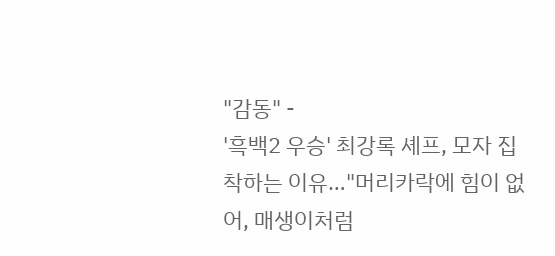"감동" -
'흑백2 우승' 최강록 셰프, 모자 집착하는 이유…"머리카락에 힘이 없어, 매생이처럼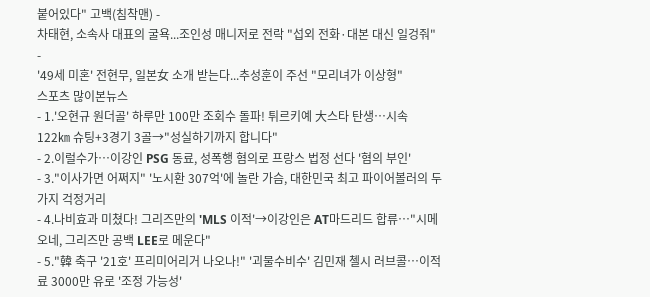붙어있다" 고백(침착맨) -
차태현, 소속사 대표의 굴욕...조인성 매니저로 전락 "섭외 전화·대본 대신 일겅줘" -
'49세 미혼' 전현무, 일본女 소개 받는다...추성훈이 주선 "모리녀가 이상형"
스포츠 많이본뉴스
- 1.'오현규 원더골' 하루만 100만 조회수 돌파! 튀르키예 大스타 탄생…시속 122㎞ 슈팅+3경기 3골→"성실하기까지 합니다"
- 2.이럴수가…이강인 PSG 동료, 성폭행 혐의로 프랑스 법정 선다 '혐의 부인'
- 3."이사가면 어쩌지" '노시환 307억'에 놀란 가슴, 대한민국 최고 파이어볼러의 두가지 걱정거리
- 4.나비효과 미쳤다! 그리즈만의 'MLS 이적'→이강인은 AT마드리드 합류…"시메오네, 그리즈만 공백 LEE로 메운다"
- 5."韓 축구 '21호' 프리미어리거 나오나!" '괴물수비수' 김민재 첼시 러브콜…이적료 3000만 유로 '조정 가능성'